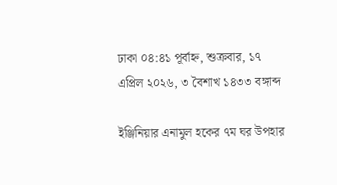ঢাকা ০৪:৪১ পূর্বাহ্ন, শুক্রবার, ১৭ এপ্রিল ২০২৬, ৩ বৈশাখ ১৪৩৩ বঙ্গাব্দ

ইঞ্জিনিয়ার এনামুল হকের ৭ম ঘর উপহার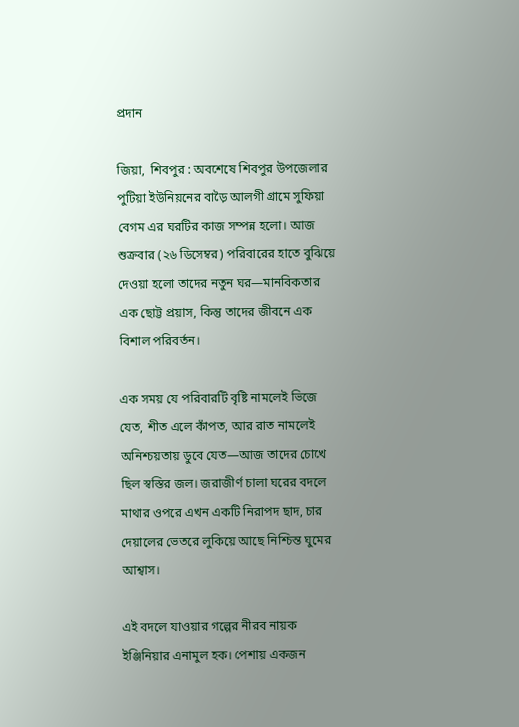প্রদান

জিয়া,  শিবপুর : অবশেষে শিবপুর উপজেলার পুটিয়া ইউনিয়নের বাড়ৈ আলগী গ্রামে সুফিয়া বেগম এর ঘরটির কাজ সম্পন্ন হলো। আজ শুক্রবার (২৬ ডিসেম্বর) পরিবারের হাতে বুঝিয়ে দেওয়া হলো তাদের নতুন ঘর—মানবিকতার এক ছোট্ট প্রয়াস, কিন্তু তাদের জীবনে এক বিশাল পরিবর্তন।

এক সময় যে পরিবারটি বৃষ্টি নামলেই ভিজে যেত, শীত এলে কাঁপত, আর রাত নামলেই অনিশ্চয়তায় ডুবে যেত—আজ তাদের চোখে ছিল স্বস্তির জল। জরাজীর্ণ চালা ঘরের বদলে মাথার ওপরে এখন একটি নিরাপদ ছাদ, চার দেয়ালের ভেতরে লুকিয়ে আছে নিশ্চিন্ত ঘুমের আশ্বাস।

এই বদলে যাওয়ার গল্পের নীরব নায়ক ইঞ্জিনিয়ার এনামুল হক। পেশায় একজন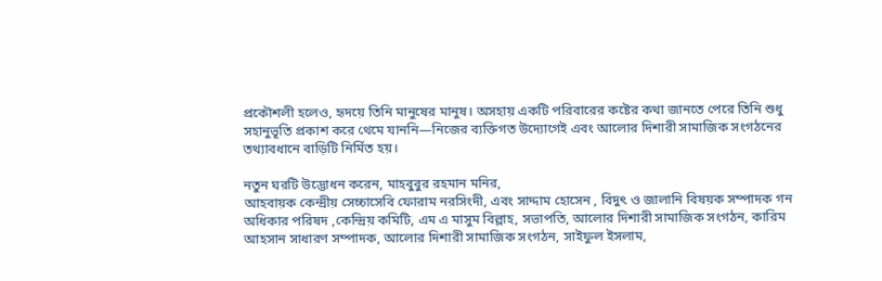প্রকৌশলী হলেও, হৃদয়ে তিনি মানুষের মানুষ। অসহায় একটি পরিবারের কষ্টের কথা জানতে পেরে তিনি শুধু সহানুভূতি প্রকাশ করে থেমে যাননি—নিজের ব্যক্তিগত উদ্যোগেই এবং আলোর দিশারী সামাজিক সংগঠনের তথ্যাবধানে বাড়িটি নির্মিত হয়।

নতুন ঘরটি উদ্ভোধন করেন, মাহবুবুর রহমান মনির,
আহবায়ক কেন্দ্রীয় সেচ্চাসেবি ফোরাম নরসিংদী, এবং সাদ্দাম হোসেন , বিদুৎ ও জালানি বিষয়ক সম্পাদক গন অধিকার পরিষদ ,কেন্দ্রিয় কমিটি, এম এ মাসুম বিল্লাহ, সভাপতি, আলোর দিশারী সামাজিক সংগঠন, কারিম আহসান সাধারণ সম্পাদক, আলোর দিশারী সামাজিক সংগঠন, সাইফুল ইসলাম,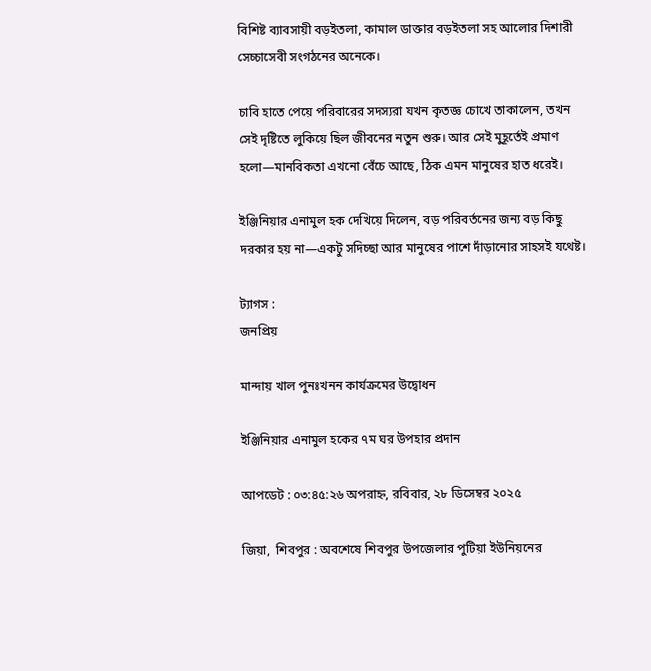বিশিষ্ট ব্যাবসায়ী বড়ইতলা, কামাল ডাক্তার বড়ইতলা সহ আলোর দিশারী সেচ্চাসেবী সংগঠনের অনেকে।

চাবি হাতে পেয়ে পরিবারের সদস্যরা যখন কৃতজ্ঞ চোখে তাকালেন, তখন সেই দৃষ্টিতে লুকিয়ে ছিল জীবনের নতুন শুরু। আর সেই মুহূর্তেই প্রমাণ হলো—মানবিকতা এখনো বেঁচে আছে, ঠিক এমন মানুষের হাত ধরেই।

ইঞ্জিনিয়ার এনামুল হক দেখিয়ে দিলেন, বড় পরিবর্তনের জন্য বড় কিছু দরকার হয় না—একটু সদিচ্ছা আর মানুষের পাশে দাঁড়ানোর সাহসই যথেষ্ট।

ট্যাগস :
জনপ্রিয়

মান্দায় খাল পুনঃখনন কার্যক্রমের উদ্বোধন

ইঞ্জিনিয়ার এনামুল হকের ৭ম ঘর উপহার প্রদান

আপডেট : ০৩:৪৫:২৬ অপরাহ্ন, রবিবার, ২৮ ডিসেম্বর ২০২৫

জিয়া,  শিবপুর : অবশেষে শিবপুর উপজেলার পুটিয়া ইউনিয়নের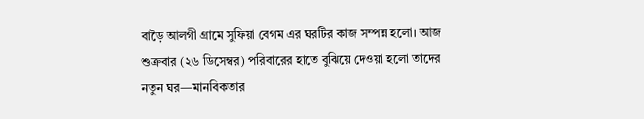বাড়ৈ আলগী গ্রামে সুফিয়া বেগম এর ঘরটির কাজ সম্পন্ন হলো। আজ শুক্রবার (২৬ ডিসেম্বর) পরিবারের হাতে বুঝিয়ে দেওয়া হলো তাদের নতুন ঘর—মানবিকতার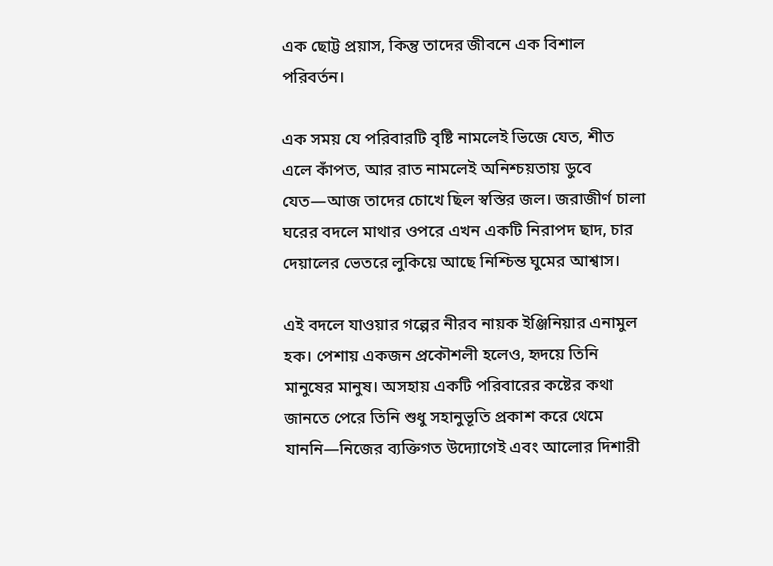এক ছোট্ট প্রয়াস, কিন্তু তাদের জীবনে এক বিশাল পরিবর্তন।

এক সময় যে পরিবারটি বৃষ্টি নামলেই ভিজে যেত, শীত এলে কাঁপত, আর রাত নামলেই অনিশ্চয়তায় ডুবে যেত—আজ তাদের চোখে ছিল স্বস্তির জল। জরাজীর্ণ চালা ঘরের বদলে মাথার ওপরে এখন একটি নিরাপদ ছাদ, চার দেয়ালের ভেতরে লুকিয়ে আছে নিশ্চিন্ত ঘুমের আশ্বাস।

এই বদলে যাওয়ার গল্পের নীরব নায়ক ইঞ্জিনিয়ার এনামুল হক। পেশায় একজন প্রকৌশলী হলেও, হৃদয়ে তিনি মানুষের মানুষ। অসহায় একটি পরিবারের কষ্টের কথা জানতে পেরে তিনি শুধু সহানুভূতি প্রকাশ করে থেমে যাননি—নিজের ব্যক্তিগত উদ্যোগেই এবং আলোর দিশারী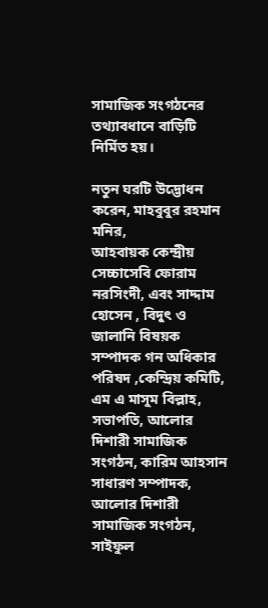সামাজিক সংগঠনের তথ্যাবধানে বাড়িটি নির্মিত হয়।

নতুন ঘরটি উদ্ভোধন করেন, মাহবুবুর রহমান মনির,
আহবায়ক কেন্দ্রীয় সেচ্চাসেবি ফোরাম নরসিংদী, এবং সাদ্দাম হোসেন , বিদুৎ ও জালানি বিষয়ক সম্পাদক গন অধিকার পরিষদ ,কেন্দ্রিয় কমিটি, এম এ মাসুম বিল্লাহ, সভাপতি, আলোর দিশারী সামাজিক সংগঠন, কারিম আহসান সাধারণ সম্পাদক, আলোর দিশারী সামাজিক সংগঠন, সাইফুল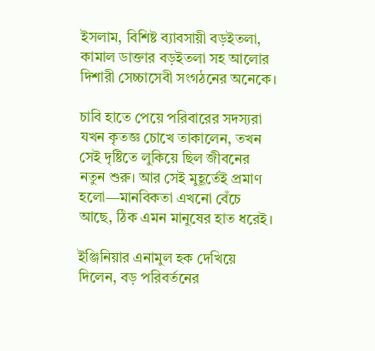ইসলাম, বিশিষ্ট ব্যাবসায়ী বড়ইতলা, কামাল ডাক্তার বড়ইতলা সহ আলোর দিশারী সেচ্চাসেবী সংগঠনের অনেকে।

চাবি হাতে পেয়ে পরিবারের সদস্যরা যখন কৃতজ্ঞ চোখে তাকালেন, তখন সেই দৃষ্টিতে লুকিয়ে ছিল জীবনের নতুন শুরু। আর সেই মুহূর্তেই প্রমাণ হলো—মানবিকতা এখনো বেঁচে আছে, ঠিক এমন মানুষের হাত ধরেই।

ইঞ্জিনিয়ার এনামুল হক দেখিয়ে দিলেন, বড় পরিবর্তনের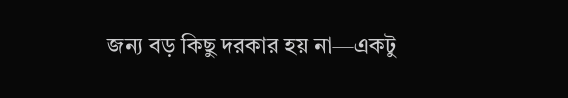জন্য বড় কিছু দরকার হয় না—একটু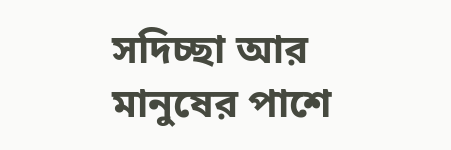সদিচ্ছা আর মানুষের পাশে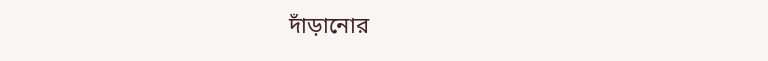দাঁড়ানোর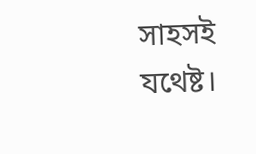সাহসই যথেষ্ট।